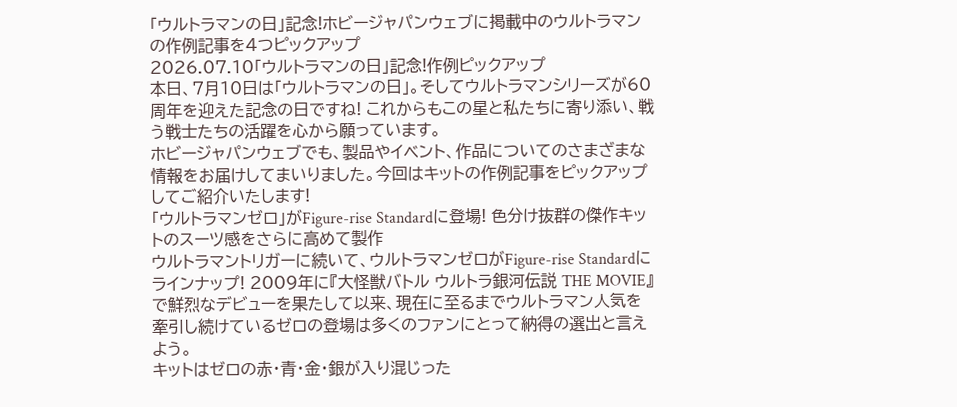「ウルトラマンの日」記念!ホビージャパンウェブに掲載中のウルトラマンの作例記事を4つピックアップ
2026.07.10「ウルトラマンの日」記念!作例ピックアップ
本日、7月10日は「ウルトラマンの日」。そしてウルトラマンシリーズが60周年を迎えた記念の日ですね! これからもこの星と私たちに寄り添い、戦う戦士たちの活躍を心から願っています。
ホビージャパンウェブでも、製品やイベント、作品についてのさまざまな情報をお届けしてまいりました。今回はキットの作例記事をピックアップしてご紹介いたします!
「ウルトラマンゼロ」がFigure-rise Standardに登場! 色分け抜群の傑作キットのスーツ感をさらに高めて製作
ウルトラマントリガーに続いて、ウルトラマンゼロがFigure-rise Standardにラインナップ! 2009年に『大怪獣バトル ウルトラ銀河伝説 THE MOVIE』で鮮烈なデビューを果たして以来、現在に至るまでウルトラマン人気を牽引し続けているゼロの登場は多くのファンにとって納得の選出と言えよう。
キットはゼロの赤・青・金・銀が入り混じった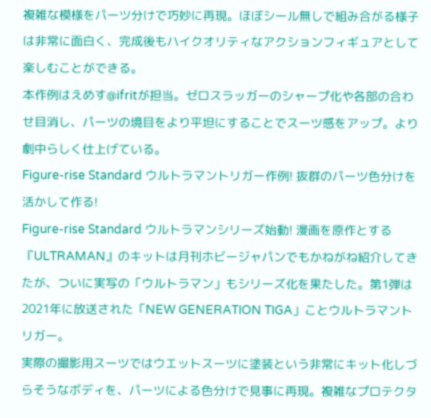複雑な模様をパーツ分けで巧妙に再現。ほぼシール無しで組み合がる様子は非常に面白く、完成後もハイクオリティなアクションフィギュアとして楽しむことができる。
本作例はえめす@ifritが担当。ゼロスラッガーのシャープ化や各部の合わせ目消し、パーツの境目をより平坦にすることでスーツ感をアップ。より劇中らしく仕上げている。
Figure-rise Standard ウルトラマントリガー作例! 抜群のパーツ色分けを活かして作る!
Figure-rise Standard ウルトラマンシリーズ始動! 漫画を原作とする『ULTRAMAN』のキットは月刊ホビージャパンでもかねがね紹介してきたが、ついに実写の「ウルトラマン」もシリーズ化を果たした。第1弾は2021年に放送された「NEW GENERATION TIGA」ことウルトラマントリガー。
実際の撮影用スーツではウエットスーツに塗装という非常にキット化しづらそうなボディを、パーツによる色分けで見事に再現。複雑なプロテクタ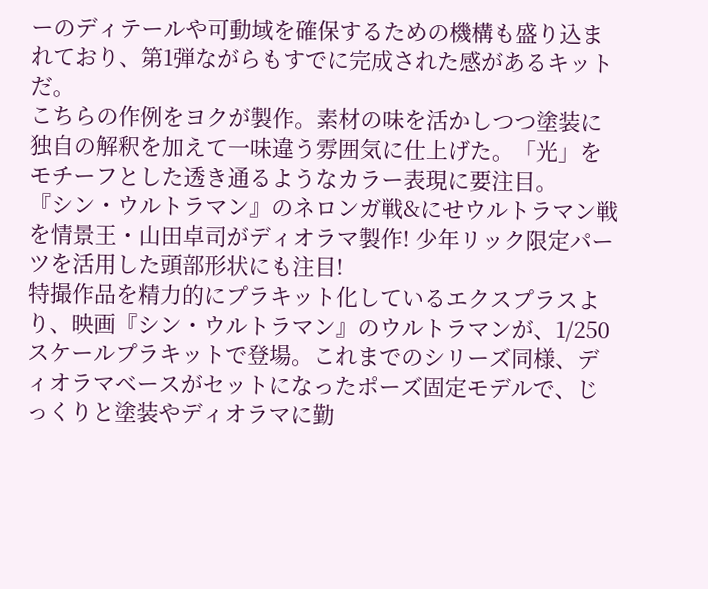ーのディテールや可動域を確保するための機構も盛り込まれており、第1弾ながらもすでに完成された感があるキットだ。
こちらの作例をヨクが製作。素材の味を活かしつつ塗装に独自の解釈を加えて一味違う雰囲気に仕上げた。「光」をモチーフとした透き通るようなカラー表現に要注目。
『シン・ウルトラマン』のネロンガ戦&にせウルトラマン戦を情景王・山田卓司がディオラマ製作! 少年リック限定パーツを活用した頭部形状にも注目!
特撮作品を精力的にプラキット化しているエクスプラスより、映画『シン・ウルトラマン』のウルトラマンが、1/250スケールプラキットで登場。これまでのシリーズ同様、ディオラマベースがセットになったポーズ固定モデルで、じっくりと塗装やディオラマに勤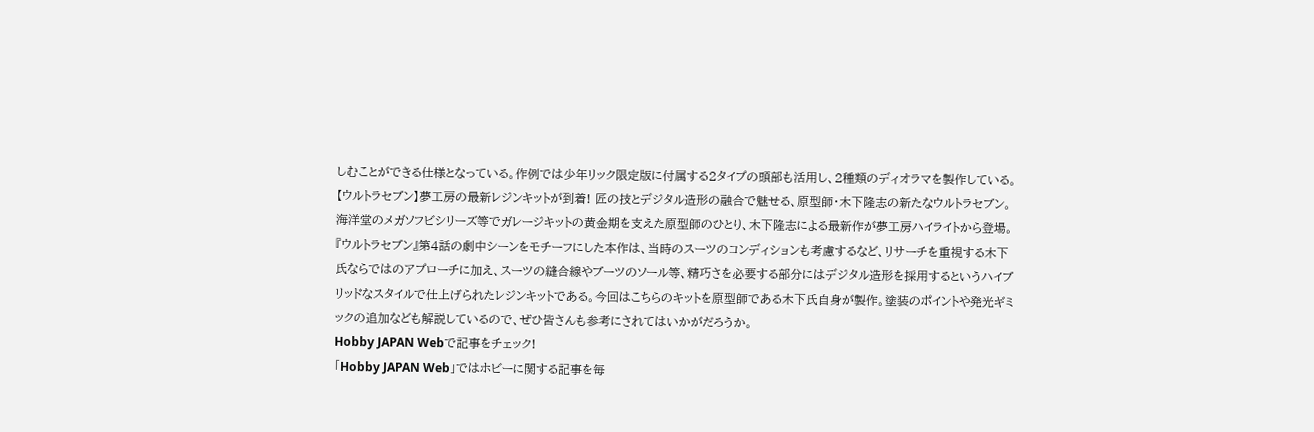しむことができる仕様となっている。作例では少年リック限定版に付属する2タイプの頭部も活用し、2種類のディオラマを製作している。
【ウルトラセブン】夢工房の最新レジンキットが到着! 匠の技とデジタル造形の融合で魅せる、原型師・木下隆志の新たなウルトラセブン。
海洋堂のメガソフビシリーズ等でガレージキットの黄金期を支えた原型師のひとり、木下隆志による最新作が夢工房ハイライトから登場。『ウルトラセブン』第4話の劇中シーンをモチーフにした本作は、当時のスーツのコンディションも考慮するなど、リサーチを重視する木下氏ならではのアプローチに加え、スーツの縫合線やブーツのソール等、精巧さを必要する部分にはデジタル造形を採用するというハイブリッドなスタイルで仕上げられたレジンキットである。今回はこちらのキットを原型師である木下氏自身が製作。塗装のポイントや発光ギミックの追加なども解説しているので、ぜひ皆さんも参考にされてはいかがだろうか。
Hobby JAPAN Webで記事をチェック!
「Hobby JAPAN Web」ではホビーに関する記事を毎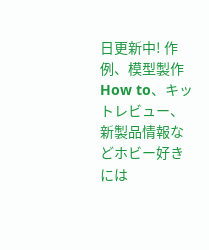日更新中! 作例、模型製作How to、キットレビュー、新製品情報などホビー好きには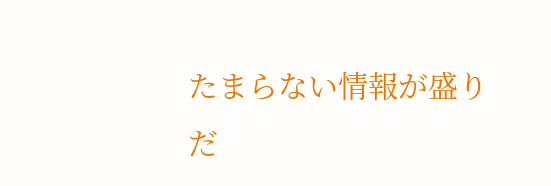たまらない情報が盛りだ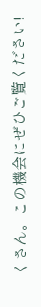くさん。この機会にぜひご覧ください!